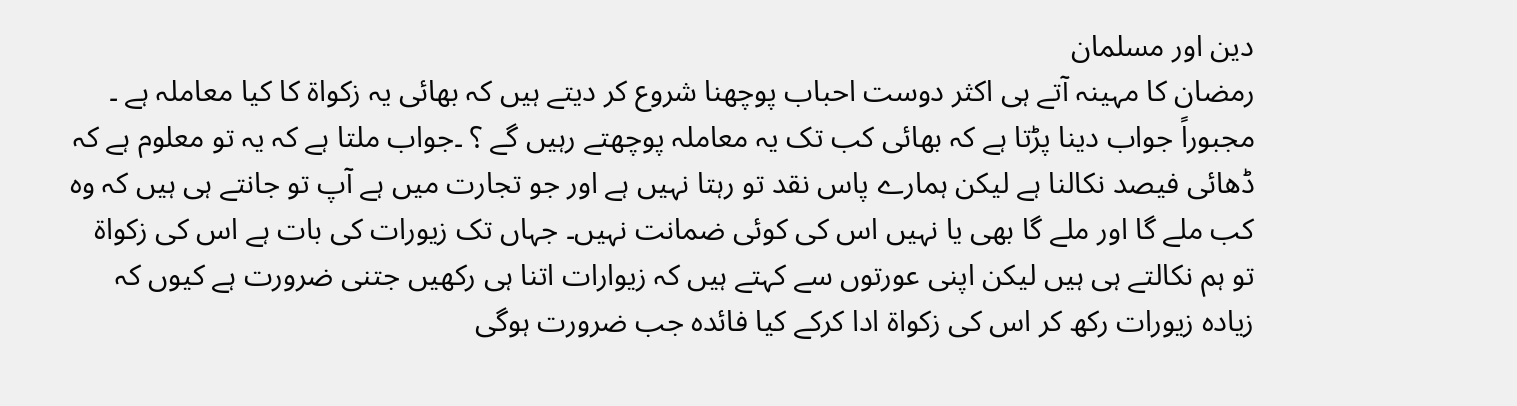دین اور مسلمان
رمضان کا مہینہ آتے ہی اکثر دوست احباب پوچھنا شروع کر دیتے ہیں کہ بھائی یہ زکواۃ کا کیا معاملہ ہے ۔ مجبوراً جواب دینا پڑتا ہے کہ بھائی کب تک یہ معاملہ پوچھتے رہیں گے ؟ ۔جواب ملتا ہے کہ یہ تو معلوم ہے کہ ڈھائی فیصد نکالنا ہے لیکن ہمارے پاس نقد تو رہتا نہیں ہے اور جو تجارت میں ہے آپ تو جانتے ہی ہیں کہ وہ کب ملے گا اور ملے گا بھی یا نہیں اس کی کوئی ضمانت نہیں۔ جہاں تک زیورات کی بات ہے اس کی زکواۃ تو ہم نکالتے ہی ہیں لیکن اپنی عورتوں سے کہتے ہیں کہ زیوارات اتنا ہی رکھیں جتنی ضرورت ہے کیوں کہ زیادہ زیورات رکھ کر اس کی زکواۃ ادا کرکے کیا فائدہ جب ضرورت ہوگی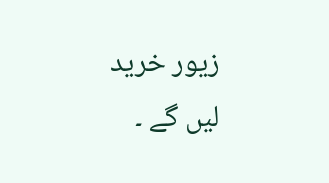زیور خرید لیں گے ۔